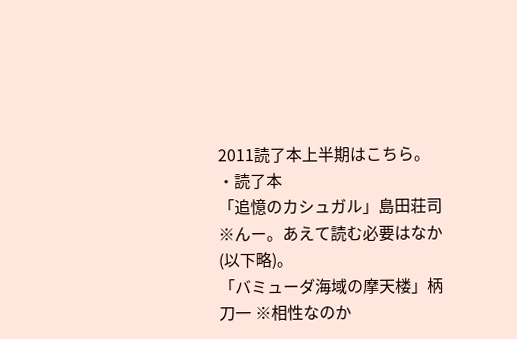2011読了本上半期はこちら。
・読了本
「追憶のカシュガル」島田荘司 ※んー。あえて読む必要はなか(以下略)。
「バミューダ海域の摩天楼」柄刀一 ※相性なのか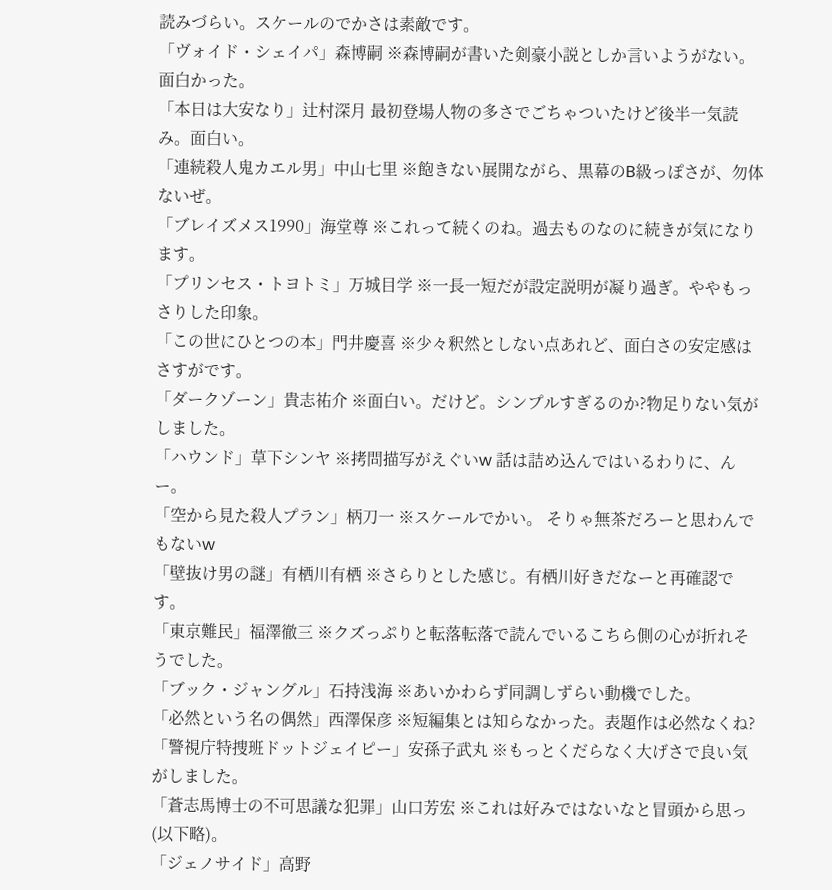読みづらい。スケールのでかさは素敵です。
「ヴォイド・シェイパ」森博嗣 ※森博嗣が書いた剣豪小説としか言いようがない。面白かった。
「本日は大安なり」辻村深月 最初登場人物の多さでごちゃついたけど後半一気読み。面白い。
「連続殺人鬼カエル男」中山七里 ※飽きない展開ながら、黒幕のB級っぽさが、勿体ないぜ。
「ブレイズメス1990」海堂尊 ※これって続くのね。過去ものなのに続きが気になります。
「プリンセス・トヨトミ」万城目学 ※一長一短だが設定説明が凝り過ぎ。ややもっさりした印象。
「この世にひとつの本」門井慶喜 ※少々釈然としない点あれど、面白さの安定感はさすがです。
「ダークゾーン」貴志祐介 ※面白い。だけど。シンプルすぎるのか?物足りない気がしました。
「ハウンド」草下シンヤ ※拷問描写がえぐいw 話は詰め込んではいるわりに、んー。
「空から見た殺人プラン」柄刀一 ※スケールでかい。 そりゃ無茶だろーと思わんでもないw
「壁抜け男の謎」有栖川有栖 ※さらりとした感じ。有栖川好きだなーと再確認です。
「東京難民」福澤徹三 ※クズっぷりと転落転落で読んでいるこちら側の心が折れそうでした。
「ブック・ジャングル」石持浅海 ※あいかわらず同調しずらい動機でした。
「必然という名の偶然」西澤保彦 ※短編集とは知らなかった。表題作は必然なくね?
「警視庁特捜班ドットジェイピー」安孫子武丸 ※もっとくだらなく大げさで良い気がしました。
「蒼志馬博士の不可思議な犯罪」山口芳宏 ※これは好みではないなと冒頭から思っ(以下略)。
「ジェノサイド」高野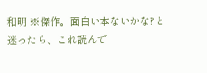和明 ※傑作。面白い本ないかな?と迷ったら、これ読んで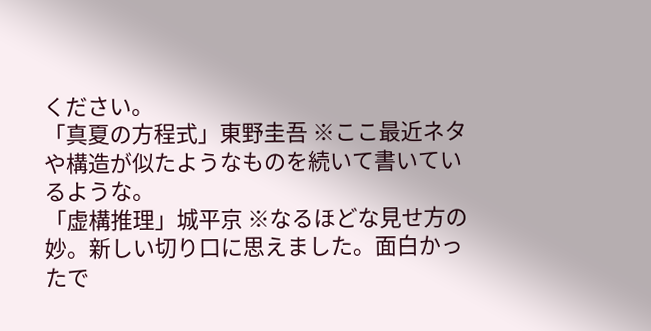ください。
「真夏の方程式」東野圭吾 ※ここ最近ネタや構造が似たようなものを続いて書いているような。
「虚構推理」城平京 ※なるほどな見せ方の妙。新しい切り口に思えました。面白かったで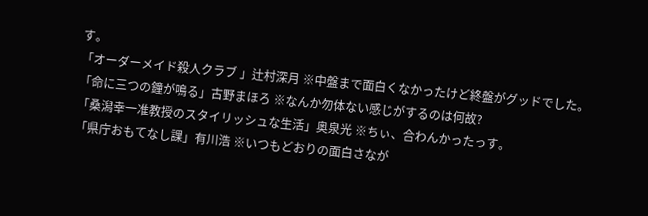す。
「オーダーメイド殺人クラブ 」辻村深月 ※中盤まで面白くなかったけど終盤がグッドでした。
「命に三つの鐘が鳴る」古野まほろ ※なんか勿体ない感じがするのは何故?
「桑潟幸一准教授のスタイリッシュな生活」奥泉光 ※ちぃ、合わんかったっす。
「県庁おもてなし課」有川浩 ※いつもどおりの面白さなが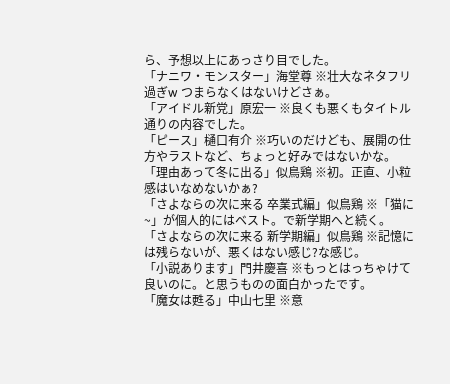ら、予想以上にあっさり目でした。
「ナニワ・モンスター」海堂尊 ※壮大なネタフリ過ぎw つまらなくはないけどさぁ。
「アイドル新党」原宏一 ※良くも悪くもタイトル通りの内容でした。
「ピース」樋口有介 ※巧いのだけども、展開の仕方やラストなど、ちょっと好みではないかな。
「理由あって冬に出る」似鳥鶏 ※初。正直、小粒感はいなめないかぁ?
「さよならの次に来る 卒業式編」似鳥鶏 ※「猫に~」が個人的にはベスト。で新学期へと続く。
「さよならの次に来る 新学期編」似鳥鶏 ※記憶には残らないが、悪くはない感じ?な感じ。
「小説あります」門井慶喜 ※もっとはっちゃけて良いのに。と思うものの面白かったです。
「魔女は甦る」中山七里 ※意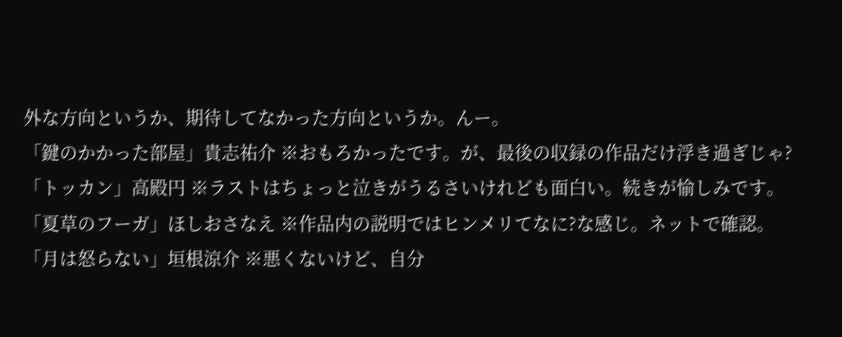外な方向というか、期待してなかった方向というか。んー。
「鍵のかかった部屋」貴志祐介 ※おもろかったです。が、最後の収録の作品だけ浮き過ぎじゃ?
「トッカン」高殿円 ※ラストはちょっと泣きがうるさいけれども面白い。続きが愉しみです。
「夏草のフーガ」ほしおさなえ ※作品内の説明ではヒンメリてなに?な感じ。ネットで確認。
「月は怒らない」垣根涼介 ※悪くないけど、自分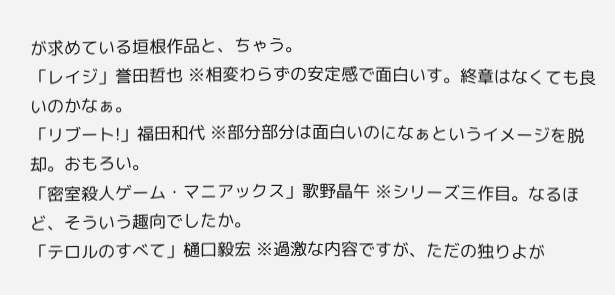が求めている垣根作品と、ちゃう。
「レイジ」誉田哲也 ※相変わらずの安定感で面白いす。終章はなくても良いのかなぁ。
「リブート!」福田和代 ※部分部分は面白いのになぁというイメージを脱却。おもろい。
「密室殺人ゲーム・マニアックス」歌野晶午 ※シリーズ三作目。なるほど、そういう趣向でしたか。
「テロルのすべて」樋口毅宏 ※過激な内容ですが、ただの独りよが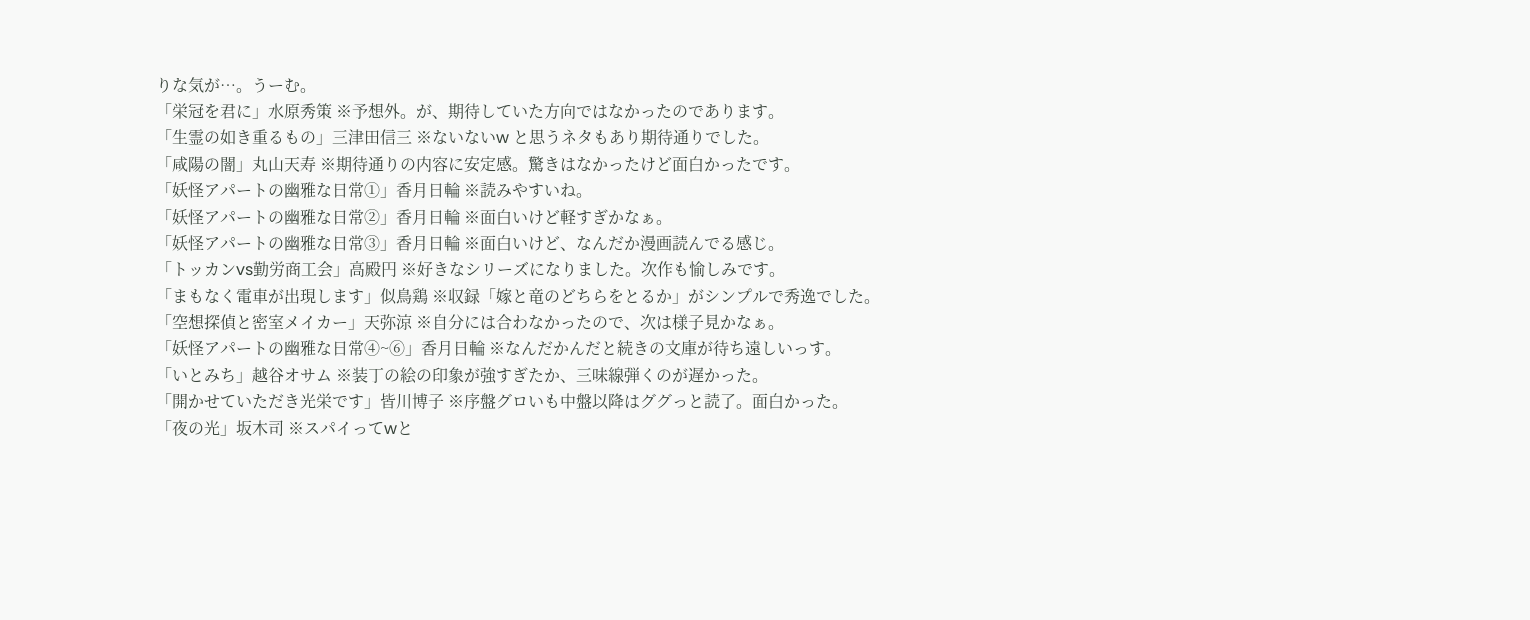りな気が…。うーむ。
「栄冠を君に」水原秀策 ※予想外。が、期待していた方向ではなかったのであります。
「生霊の如き重るもの」三津田信三 ※ないないw と思うネタもあり期待通りでした。
「咸陽の闇」丸山天寿 ※期待通りの内容に安定感。驚きはなかったけど面白かったです。
「妖怪アパートの幽雅な日常①」香月日輪 ※読みやすいね。
「妖怪アパートの幽雅な日常②」香月日輪 ※面白いけど軽すぎかなぁ。
「妖怪アパートの幽雅な日常③」香月日輪 ※面白いけど、なんだか漫画読んでる感じ。
「トッカンvs勤労商工会」高殿円 ※好きなシリーズになりました。次作も愉しみです。
「まもなく電車が出現します」似鳥鶏 ※収録「嫁と竜のどちらをとるか」がシンプルで秀逸でした。
「空想探偵と密室メイカー」天弥涼 ※自分には合わなかったので、次は様子見かなぁ。
「妖怪アパートの幽雅な日常④~⑥」香月日輪 ※なんだかんだと続きの文庫が待ち遠しいっす。
「いとみち」越谷オサム ※装丁の絵の印象が強すぎたか、三味線弾くのが遅かった。
「開かせていただき光栄です」皆川博子 ※序盤グロいも中盤以降はググっと読了。面白かった。
「夜の光」坂木司 ※スパイってwと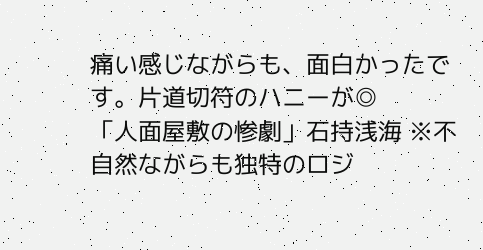痛い感じながらも、面白かったです。片道切符のハニーが◎
「人面屋敷の惨劇」石持浅海 ※不自然ながらも独特のロジ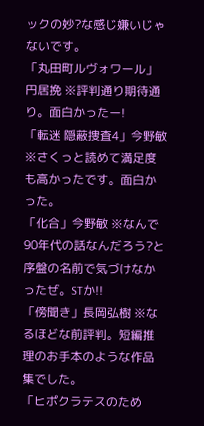ックの妙?な感じ嫌いじゃないです。
「丸田町ルヴォワール」円居挽 ※評判通り期待通り。面白かったー!
「転迷 隠蔽捜査4」今野敏 ※さくっと読めて満足度も高かったです。面白かった。
「化合」今野敏 ※なんで90年代の話なんだろう?と序盤の名前で気づけなかったぜ。STか!!
「傍聞き」長岡弘樹 ※なるほどな前評判。短編推理のお手本のような作品集でした。
「ヒポクラテスのため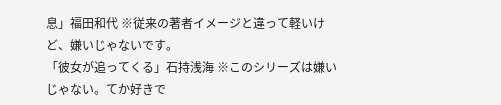息」福田和代 ※従来の著者イメージと違って軽いけど、嫌いじゃないです。
「彼女が追ってくる」石持浅海 ※このシリーズは嫌いじゃない。てか好きで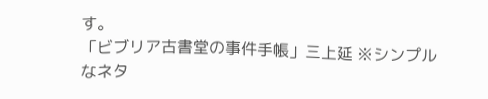す。
「ビブリア古書堂の事件手帳」三上延 ※シンプルなネタ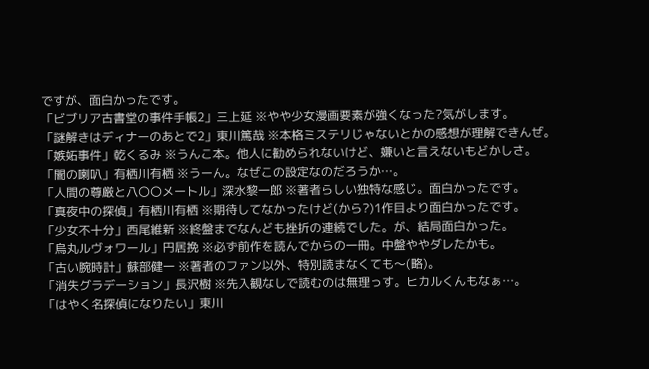ですが、面白かったです。
「ビブリア古書堂の事件手帳2」三上延 ※やや少女漫画要素が強くなった?気がします。
「謎解きはディナーのあとで2」東川篤哉 ※本格ミステリじゃないとかの感想が理解できんぜ。
「嫉妬事件」乾くるみ ※うんこ本。他人に勧められないけど、嫌いと言えないもどかしさ。
「闇の喇叭」有栖川有栖 ※うーん。なぜこの設定なのだろうか…。
「人間の尊厳と八〇〇メートル」深水黎一郎 ※著者らしい独特な感じ。面白かったです。
「真夜中の探偵」有栖川有栖 ※期待してなかったけど(から?)1作目より面白かったです。
「少女不十分」西尾維新 ※終盤までなんども挫折の連続でした。が、結局面白かった。
「烏丸ルヴォワール」円居挽 ※必ず前作を読んでからの一冊。中盤ややダレたかも。
「古い腕時計」蘇部健一 ※著者のファン以外、特別読まなくても〜(略)。
「消失グラデーション」長沢樹 ※先入観なしで読むのは無理っす。ヒカルくんもなぁ…。
「はやく名探偵になりたい」東川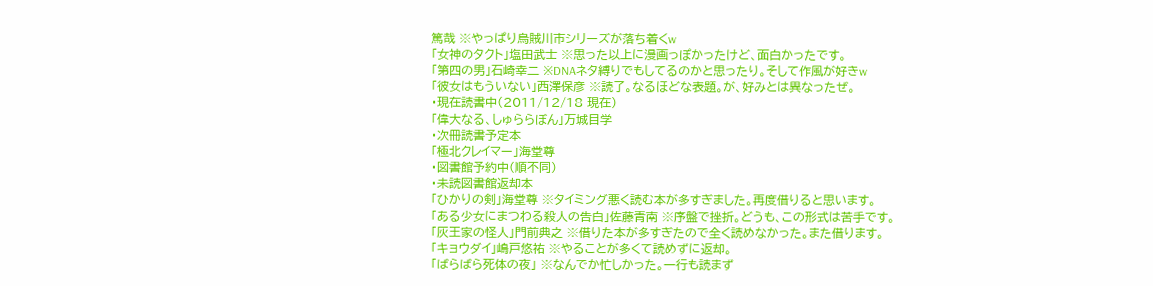篤哉 ※やっぱり烏賊川市シリーズが落ち着くw
「女神のタクト」塩田武士 ※思った以上に漫画っぽかったけど、面白かったです。
「第四の男」石崎幸二 ※DNAネタ縛りでもしてるのかと思ったり。そして作風が好きw
「彼女はもういない」西澤保彦 ※読了。なるほどな表題。が、好みとは異なったぜ。
・現在読書中(2011/12/18 現在)
「偉大なる、しゅららぼん」万城目学
・次冊読書予定本
「極北クレイマー」海堂尊
・図書館予約中(順不同)
・未読図書館返却本
「ひかりの剣」海堂尊 ※タイミング悪く読む本が多すぎました。再度借りると思います。
「ある少女にまつわる殺人の告白」佐藤青南 ※序盤で挫折。どうも、この形式は苦手です。
「灰王家の怪人」門前典之 ※借りた本が多すぎたので全く読めなかった。また借ります。
「キョウダイ」嶋戸悠祐 ※やることが多くて読めずに返却。
「ばらばら死体の夜」 ※なんでか忙しかった。一行も読まず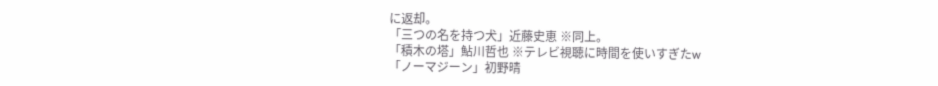に返却。
「三つの名を持つ犬」近藤史恵 ※同上。
「積木の塔」鮎川哲也 ※テレビ視聴に時間を使いすぎたw
「ノーマジーン」初野晴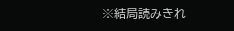※結局読みきれ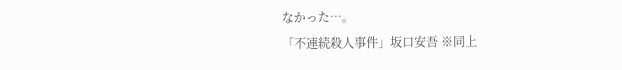なかった…。
「不連続殺人事件」坂口安吾 ※同上